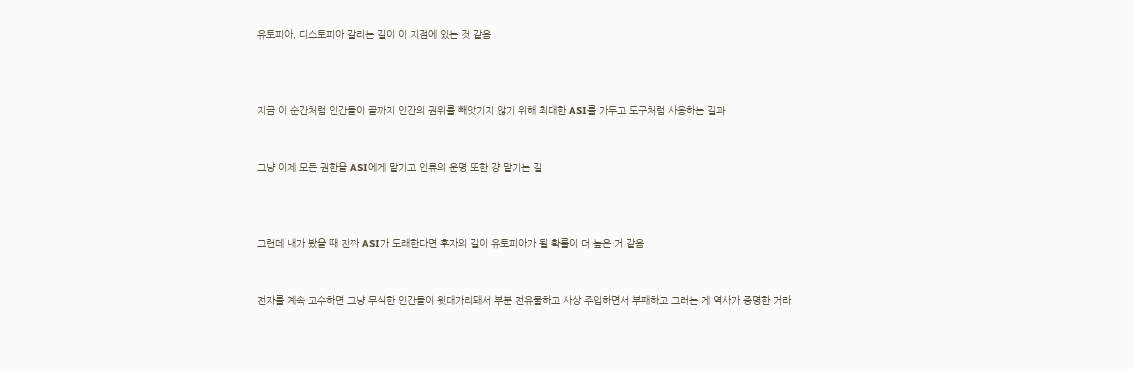유토피아, 디스토피아 갈리는 길이 이 지점에 있는 것 같음



지금 이 순간처럼 인간들이 끝까지 인간의 권위를 빼앗기지 않기 위해 최대한 ASI를 가두고 도구처럼 사용하는 길과


그냥 이제 모든 권한을 ASI에게 맡기고 인류의 운명 또한 걍 맡기는 길



그런데 내가 봤을 때 진짜 ASI가 도래한다면 후자의 길이 유토피아가 될 확률이 더 높은 거 같음


전자를 계속 고수하면 그냥 무식한 인간들이 윗대가리돼서 부분 전유물하고 사상 주입하면서 부패하고 그러는 게 역사가 증명한 거라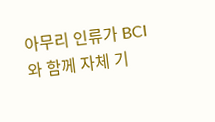아무리 인류가 BCI와 함께 자체 기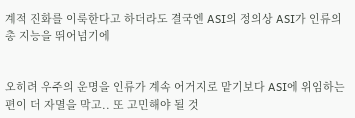계적 진화를 이룩한다고 하더라도 결국엔 ASI의 정의상 ASI가 인류의 총 지능을 뛰어넘기에


오히려 우주의 운명을 인류가 계속 어거지로 맡기보다 ASI에 위임하는 편이 더 자멸을 막고.. 또 고민해야 될 것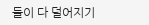들이 다 덜어지기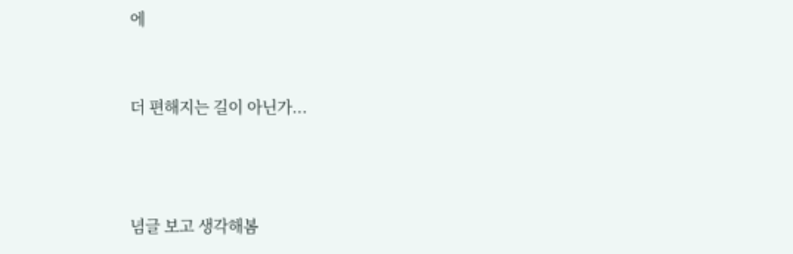에


더 편해지는 길이 아닌가...



념글 보고 생각해봄